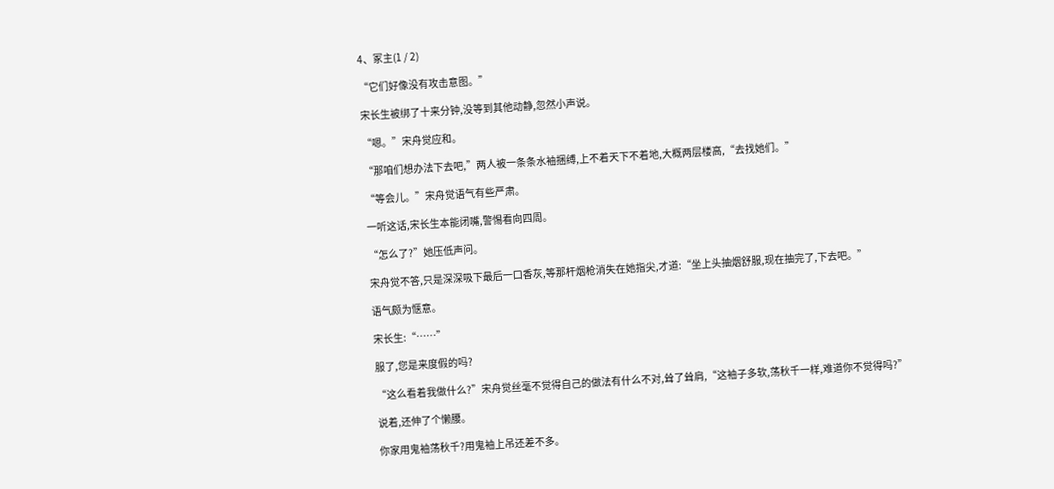4、冢主(1 / 2)

“它们好像没有攻击意图。”

宋长生被绑了十来分钟,没等到其他动静,忽然小声说。

“嗯。”宋舟觉应和。

“那咱们想办法下去吧,”两人被一条条水袖捆缚,上不着天下不着地,大概两层楼高,“去找她们。”

“等会儿。”宋舟觉语气有些严肃。

一听这话,宋长生本能闭嘴,警惕看向四周。

“怎么了?”她压低声问。

宋舟觉不答,只是深深吸下最后一口香灰,等那杆烟枪消失在她指尖,才道:“坐上头抽烟舒服,现在抽完了,下去吧。”

语气颇为惬意。

宋长生:“……”

服了,您是来度假的吗?

“这么看着我做什么?”宋舟觉丝毫不觉得自己的做法有什么不对,耸了耸肩,“这袖子多软,荡秋千一样,难道你不觉得吗?”

说着,还伸了个懒腰。

你家用鬼袖荡秋千?用鬼袖上吊还差不多。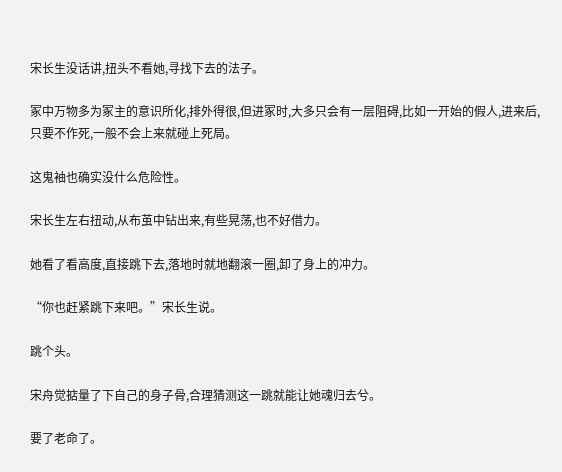宋长生没话讲,扭头不看她,寻找下去的法子。

冢中万物多为冢主的意识所化,排外得很,但进冢时,大多只会有一层阻碍,比如一开始的假人,进来后,只要不作死,一般不会上来就碰上死局。

这鬼袖也确实没什么危险性。

宋长生左右扭动,从布茧中钻出来,有些晃荡,也不好借力。

她看了看高度,直接跳下去,落地时就地翻滚一圈,卸了身上的冲力。

“你也赶紧跳下来吧。”宋长生说。

跳个头。

宋舟觉掂量了下自己的身子骨,合理猜测这一跳就能让她魂归去兮。

要了老命了。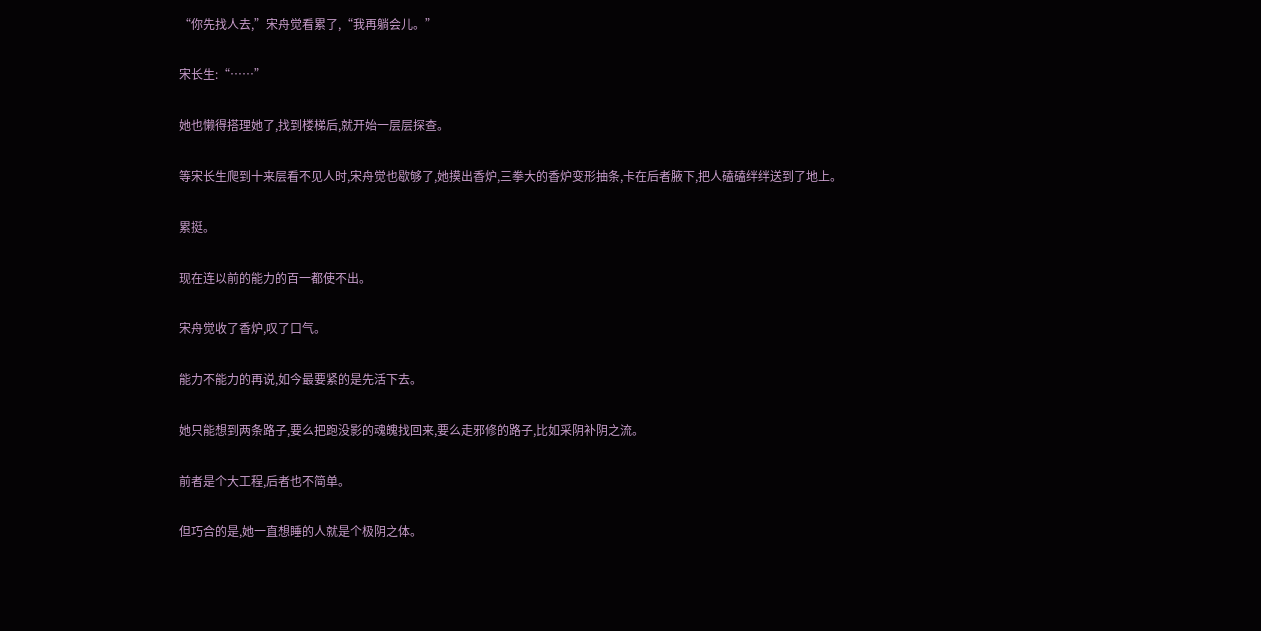“你先找人去,”宋舟觉看累了,“我再躺会儿。”

宋长生:“……”

她也懒得搭理她了,找到楼梯后,就开始一层层探查。

等宋长生爬到十来层看不见人时,宋舟觉也歇够了,她摸出香炉,三拳大的香炉变形抽条,卡在后者腋下,把人磕磕绊绊送到了地上。

累挺。

现在连以前的能力的百一都使不出。

宋舟觉收了香炉,叹了口气。

能力不能力的再说,如今最要紧的是先活下去。

她只能想到两条路子,要么把跑没影的魂魄找回来,要么走邪修的路子,比如采阴补阴之流。

前者是个大工程,后者也不简单。

但巧合的是,她一直想睡的人就是个极阴之体。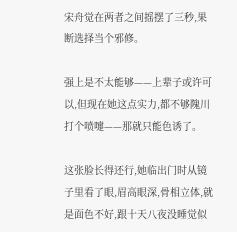宋舟觉在两者之间摇摆了三秒,果断选择当个邪修。

强上是不太能够——上辈子或许可以,但现在她这点实力,都不够隗川打个喷嚏——那就只能色诱了。

这张脸长得还行,她临出门时从镜子里看了眼,眉高眼深,骨相立体,就是面色不好,跟十天八夜没睡觉似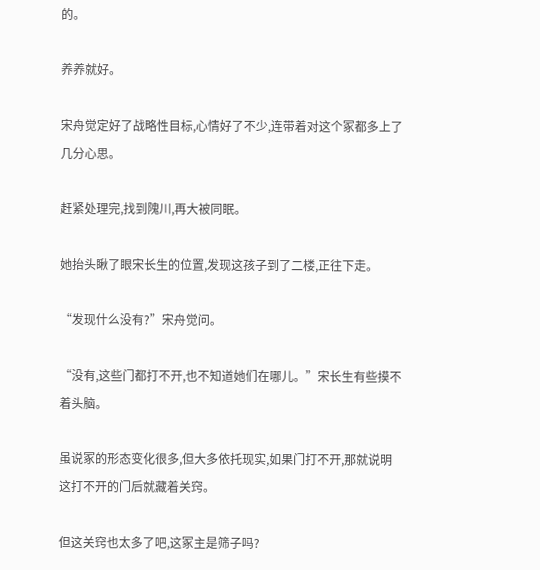的。

养养就好。

宋舟觉定好了战略性目标,心情好了不少,连带着对这个冢都多上了几分心思。

赶紧处理完,找到隗川,再大被同眠。

她抬头瞅了眼宋长生的位置,发现这孩子到了二楼,正往下走。

“发现什么没有?”宋舟觉问。

“没有,这些门都打不开,也不知道她们在哪儿。”宋长生有些摸不着头脑。

虽说冢的形态变化很多,但大多依托现实,如果门打不开,那就说明这打不开的门后就藏着关窍。

但这关窍也太多了吧,这冢主是筛子吗?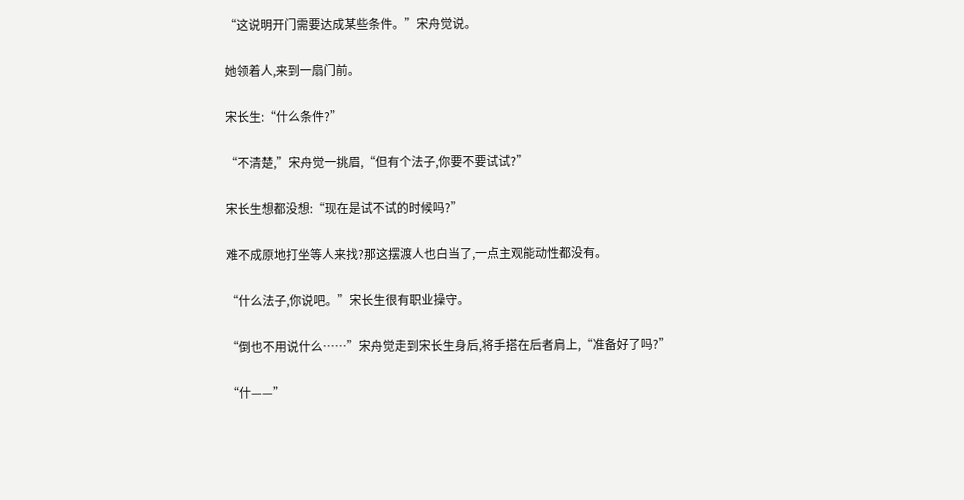“这说明开门需要达成某些条件。”宋舟觉说。

她领着人,来到一扇门前。

宋长生:“什么条件?”

“不清楚,”宋舟觉一挑眉,“但有个法子,你要不要试试?”

宋长生想都没想:“现在是试不试的时候吗?”

难不成原地打坐等人来找?那这摆渡人也白当了,一点主观能动性都没有。

“什么法子,你说吧。”宋长生很有职业操守。

“倒也不用说什么……”宋舟觉走到宋长生身后,将手搭在后者肩上,“准备好了吗?”

“什——”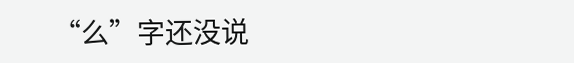“么”字还没说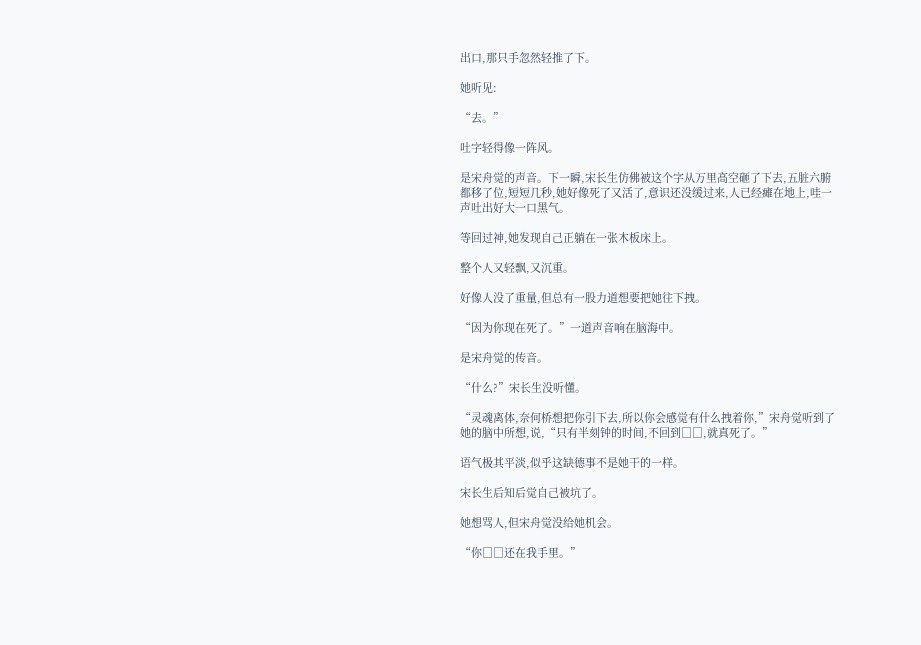出口,那只手忽然轻推了下。

她听见:

“去。”

吐字轻得像一阵风。

是宋舟觉的声音。下一瞬,宋长生仿佛被这个字从万里高空砸了下去,五脏六腑都移了位,短短几秒,她好像死了又活了,意识还没缓过来,人已经瘫在地上,哇一声吐出好大一口黑气。

等回过神,她发现自己正躺在一张木板床上。

整个人又轻飘,又沉重。

好像人没了重量,但总有一股力道想要把她往下拽。

“因为你现在死了。”一道声音响在脑海中。

是宋舟觉的传音。

“什么?”宋长生没听懂。

“灵魂离体,奈何桥想把你引下去,所以你会感觉有什么拽着你,”宋舟觉听到了她的脑中所想,说,“只有半刻钟的时间,不回到□□,就真死了。”

语气极其平淡,似乎这缺德事不是她干的一样。

宋长生后知后觉自己被坑了。

她想骂人,但宋舟觉没给她机会。

“你□□还在我手里。”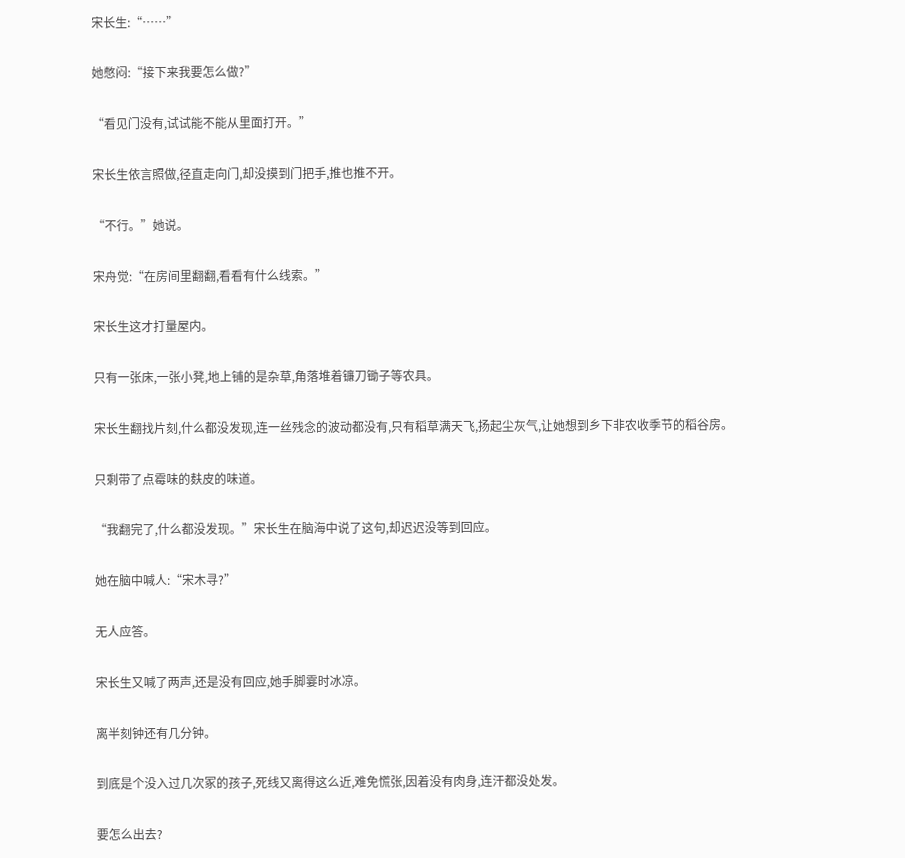宋长生:“……”

她憋闷:“接下来我要怎么做?”

“看见门没有,试试能不能从里面打开。”

宋长生依言照做,径直走向门,却没摸到门把手,推也推不开。

“不行。”她说。

宋舟觉:“在房间里翻翻,看看有什么线索。”

宋长生这才打量屋内。

只有一张床,一张小凳,地上铺的是杂草,角落堆着镰刀锄子等农具。

宋长生翻找片刻,什么都没发现,连一丝残念的波动都没有,只有稻草满天飞,扬起尘灰气,让她想到乡下非农收季节的稻谷房。

只剩带了点霉味的麸皮的味道。

“我翻完了,什么都没发现。”宋长生在脑海中说了这句,却迟迟没等到回应。

她在脑中喊人:“宋木寻?”

无人应答。

宋长生又喊了两声,还是没有回应,她手脚霎时冰凉。

离半刻钟还有几分钟。

到底是个没入过几次冢的孩子,死线又离得这么近,难免慌张,因着没有肉身,连汗都没处发。

要怎么出去?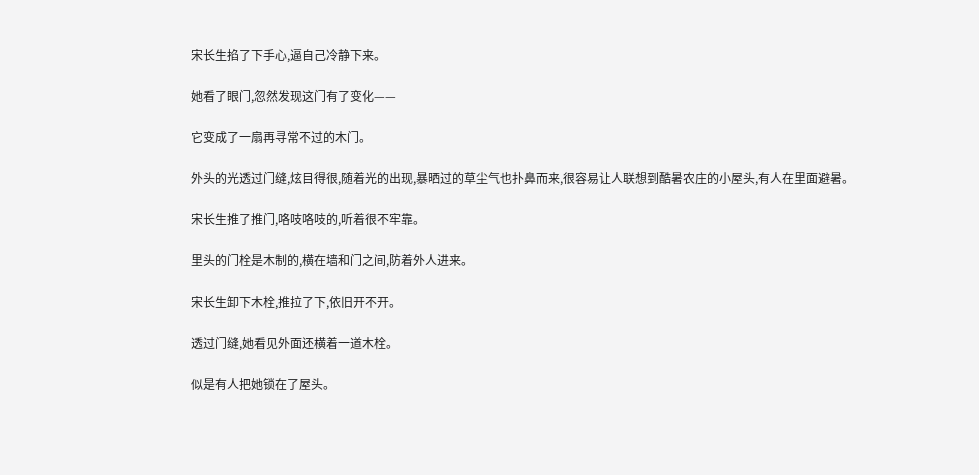宋长生掐了下手心,逼自己冷静下来。

她看了眼门,忽然发现这门有了变化——

它变成了一扇再寻常不过的木门。

外头的光透过门缝,炫目得很,随着光的出现,暴晒过的草尘气也扑鼻而来,很容易让人联想到酷暑农庄的小屋头,有人在里面避暑。

宋长生推了推门,咯吱咯吱的,听着很不牢靠。

里头的门栓是木制的,横在墙和门之间,防着外人进来。

宋长生卸下木栓,推拉了下,依旧开不开。

透过门缝,她看见外面还横着一道木栓。

似是有人把她锁在了屋头。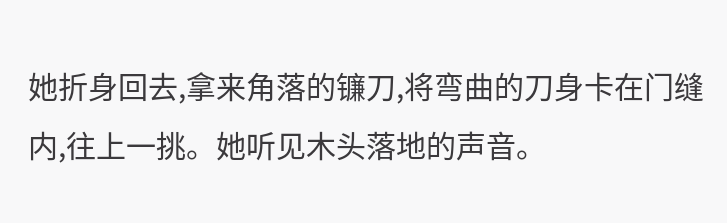她折身回去,拿来角落的镰刀,将弯曲的刀身卡在门缝内,往上一挑。她听见木头落地的声音。